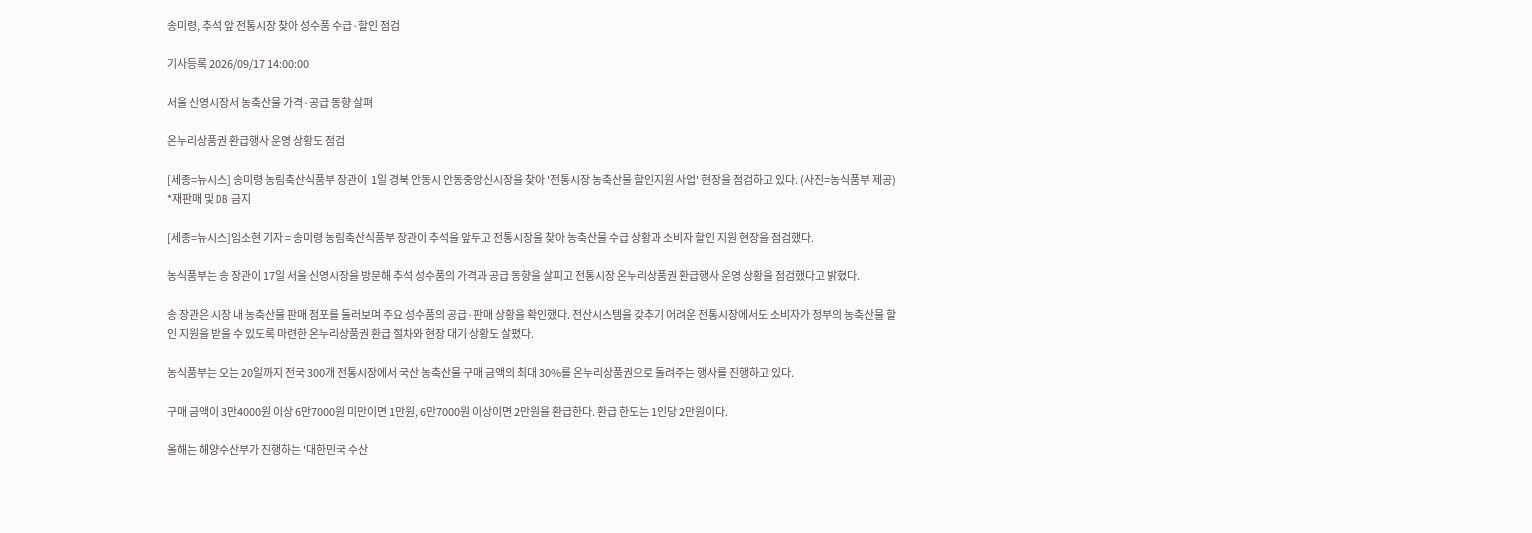송미령, 추석 앞 전통시장 찾아 성수품 수급·할인 점검

기사등록 2026/09/17 14:00:00

서울 신영시장서 농축산물 가격·공급 동향 살펴

온누리상품권 환급행사 운영 상황도 점검

[세종=뉴시스] 송미령 농림축산식품부 장관이  1일 경북 안동시 안동중앙신시장을 찾아 '전통시장 농축산물 할인지원 사업' 현장을 점검하고 있다. (사진=농식품부 제공) *재판매 및 DB 금지

[세종=뉴시스]임소현 기자 = 송미령 농림축산식품부 장관이 추석을 앞두고 전통시장을 찾아 농축산물 수급 상황과 소비자 할인 지원 현장을 점검했다.

농식품부는 송 장관이 17일 서울 신영시장을 방문해 추석 성수품의 가격과 공급 동향을 살피고 전통시장 온누리상품권 환급행사 운영 상황을 점검했다고 밝혔다.

송 장관은 시장 내 농축산물 판매 점포를 둘러보며 주요 성수품의 공급·판매 상황을 확인했다. 전산시스템을 갖추기 어려운 전통시장에서도 소비자가 정부의 농축산물 할인 지원을 받을 수 있도록 마련한 온누리상품권 환급 절차와 현장 대기 상황도 살폈다.

농식품부는 오는 20일까지 전국 300개 전통시장에서 국산 농축산물 구매 금액의 최대 30%를 온누리상품권으로 돌려주는 행사를 진행하고 있다.

구매 금액이 3만4000원 이상 6만7000원 미만이면 1만원, 6만7000원 이상이면 2만원을 환급한다. 환급 한도는 1인당 2만원이다.

올해는 해양수산부가 진행하는 '대한민국 수산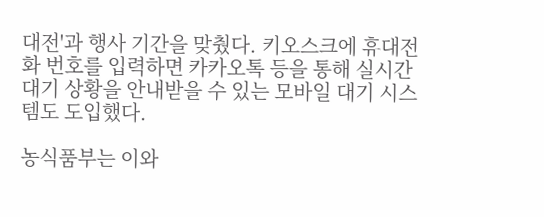대전'과 행사 기간을 맞췄다. 키오스크에 휴대전화 번호를 입력하면 카카오톡 등을 통해 실시간 대기 상황을 안내받을 수 있는 모바일 대기 시스템도 도입했다.

농식품부는 이와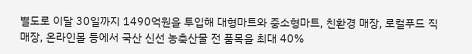별도로 이달 30일까지 1490억원을 투입해 대형마트와 중소형마트, 친환경 매장, 로컬푸드 직매장, 온라인몰 등에서 국산 신선 농축산물 전 품목을 최대 40%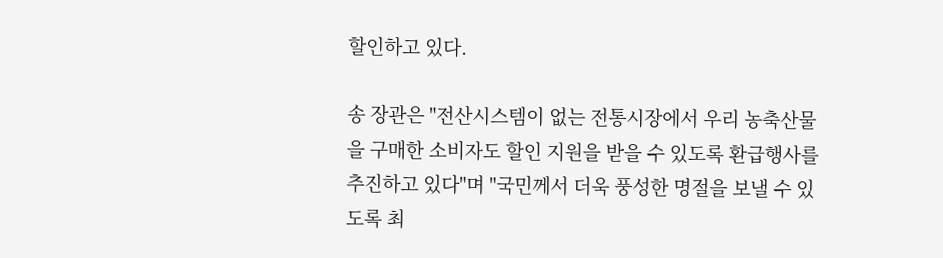할인하고 있다.

송 장관은 "전산시스템이 없는 전통시장에서 우리 농축산물을 구매한 소비자도 할인 지원을 받을 수 있도록 환급행사를 추진하고 있다"며 "국민께서 더욱 풍성한 명절을 보낼 수 있도록 최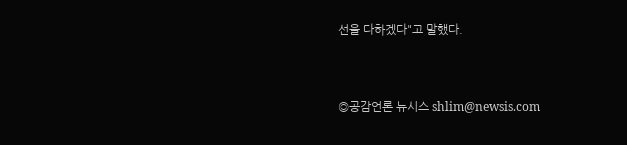선을 다하겠다"고 말했다.


◎공감언론 뉴시스 shlim@newsis.com